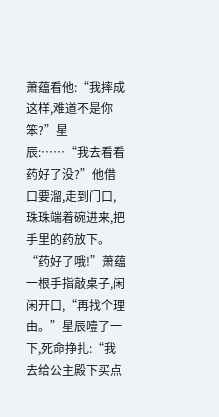萧蕴看他:“我摔成这样,难道不是你笨?”星辰:……“我去看看药好了没?”他借口要溜,走到门口,珠珠端着碗进来,把手里的药放下。“药好了哦!”萧蕴一根手指敲桌子,闲闲开口,“再找个理由。”星辰噎了一下,死命挣扎:“我去给公主殿下买点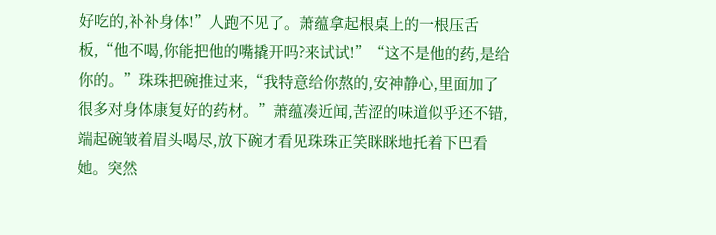好吃的,补补身体!”人跑不见了。萧蕴拿起根桌上的一根压舌板,“他不喝,你能把他的嘴撬开吗?来试试!”“这不是他的药,是给你的。”珠珠把碗推过来,“我特意给你熬的,安神静心,里面加了很多对身体康复好的药材。”萧蕴凑近闻,苦涩的味道似乎还不错,端起碗皱着眉头喝尽,放下碗才看见珠珠正笑眯眯地托着下巴看她。突然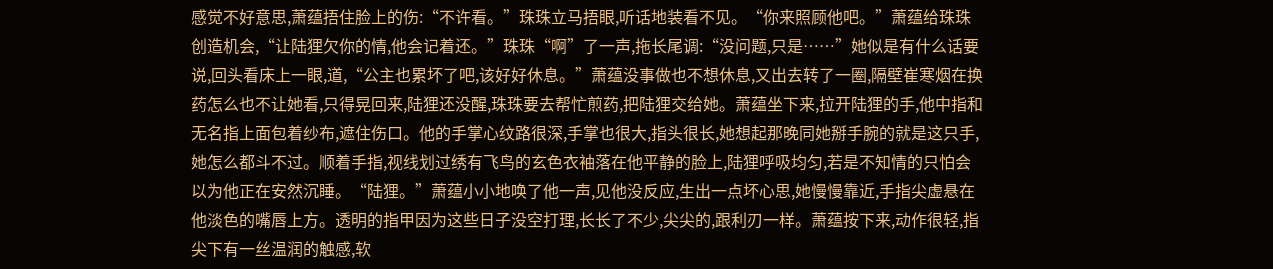感觉不好意思,萧蕴捂住脸上的伤:“不许看。”珠珠立马捂眼,听话地装看不见。“你来照顾他吧。”萧蕴给珠珠创造机会,“让陆狸欠你的情,他会记着还。”珠珠“啊”了一声,拖长尾调:“没问题,只是……”她似是有什么话要说,回头看床上一眼,道,“公主也累坏了吧,该好好休息。”萧蕴没事做也不想休息,又出去转了一圈,隔壁崔寒烟在换药怎么也不让她看,只得晃回来,陆狸还没醒,珠珠要去帮忙煎药,把陆狸交给她。萧蕴坐下来,拉开陆狸的手,他中指和无名指上面包着纱布,遮住伤口。他的手掌心纹路很深,手掌也很大,指头很长,她想起那晚同她掰手腕的就是这只手,她怎么都斗不过。顺着手指,视线划过绣有飞鸟的玄色衣袖落在他平静的脸上,陆狸呼吸均匀,若是不知情的只怕会以为他正在安然沉睡。“陆狸。”萧蕴小小地唤了他一声,见他没反应,生出一点坏心思,她慢慢靠近,手指尖虚悬在他淡色的嘴唇上方。透明的指甲因为这些日子没空打理,长长了不少,尖尖的,跟利刃一样。萧蕴按下来,动作很轻,指尖下有一丝温润的触感,软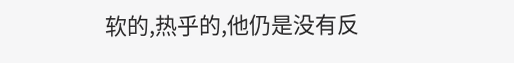软的,热乎的,他仍是没有反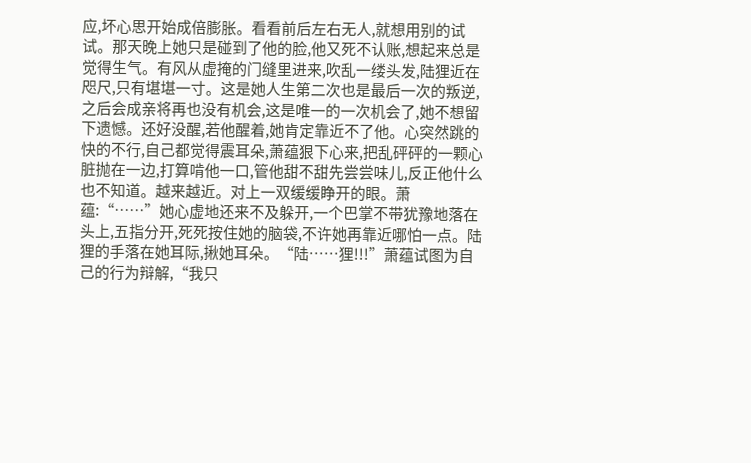应,坏心思开始成倍膨胀。看看前后左右无人,就想用别的试试。那天晚上她只是碰到了他的脸,他又死不认账,想起来总是觉得生气。有风从虚掩的门缝里进来,吹乱一缕头发,陆狸近在咫尺,只有堪堪一寸。这是她人生第二次也是最后一次的叛逆,之后会成亲将再也没有机会,这是唯一的一次机会了,她不想留下遗憾。还好没醒,若他醒着,她肯定靠近不了他。心突然跳的快的不行,自己都觉得震耳朵,萧蕴狠下心来,把乱砰砰的一颗心脏抛在一边,打算啃他一口,管他甜不甜先尝尝味儿,反正他什么也不知道。越来越近。对上一双缓缓睁开的眼。萧蕴:“……”她心虚地还来不及躲开,一个巴掌不带犹豫地落在头上,五指分开,死死按住她的脑袋,不许她再靠近哪怕一点。陆狸的手落在她耳际,揪她耳朵。“陆……狸!!!”萧蕴试图为自己的行为辩解,“我只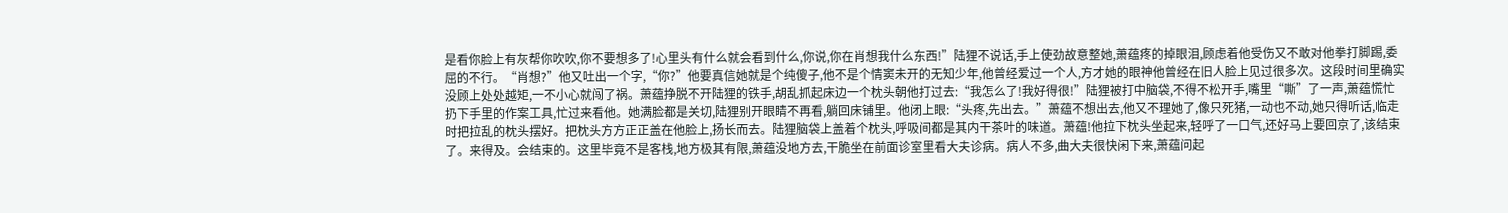是看你脸上有灰帮你吹吹,你不要想多了!心里头有什么就会看到什么,你说,你在肖想我什么东西!”陆狸不说话,手上使劲故意整她,萧蕴疼的掉眼泪,顾虑着他受伤又不敢对他拳打脚踢,委屈的不行。“肖想?”他又吐出一个字,“你?”他要真信她就是个纯傻子,他不是个情窦未开的无知少年,他曾经爱过一个人,方才她的眼神他曾经在旧人脸上见过很多次。这段时间里确实没顾上处处越矩,一不小心就闯了祸。萧蕴挣脱不开陆狸的铁手,胡乱抓起床边一个枕头朝他打过去:“我怎么了!我好得很!”陆狸被打中脑袋,不得不松开手,嘴里“嘶”了一声,萧蕴慌忙扔下手里的作案工具,忙过来看他。她满脸都是关切,陆狸别开眼睛不再看,躺回床铺里。他闭上眼:“头疼,先出去。”萧蕴不想出去,他又不理她了,像只死猪,一动也不动,她只得听话,临走时把拉乱的枕头摆好。把枕头方方正正盖在他脸上,扬长而去。陆狸脑袋上盖着个枕头,呼吸间都是其内干茶叶的味道。萧蕴!他拉下枕头坐起来,轻呼了一口气,还好马上要回京了,该结束了。来得及。会结束的。这里毕竟不是客栈,地方极其有限,萧蕴没地方去,干脆坐在前面诊室里看大夫诊病。病人不多,曲大夫很快闲下来,萧蕴问起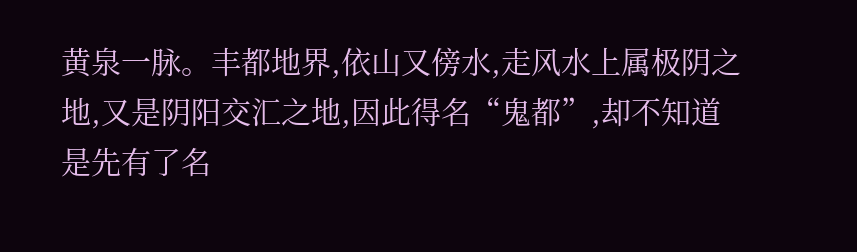黄泉一脉。丰都地界,依山又傍水,走风水上属极阴之地,又是阴阳交汇之地,因此得名“鬼都”,却不知道是先有了名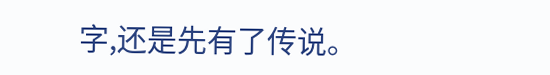字,还是先有了传说。